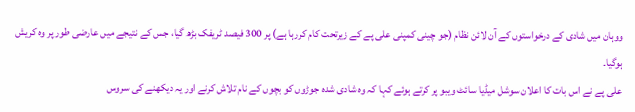ووہان میں شادی کے درخواستوں کے آن لائن نظام (جو چینی کمپنی علی پے کے زیرتحت کام کررہا ہے) پر 300 فیصد ٹریفک بڑھ گیا، جس کے نتیجے میں عارضی طور پر وہ کریش ہوگیا۔
علی پے نے اس بات کا اعلان سوشل میڈیا سائٹ ویبو پر کرتے ہوئے کہا کہ وہ شادی شدہ جوڑوں کو بچوں کے نام تلاش کرنے اور یہ دیکھنے کی سروس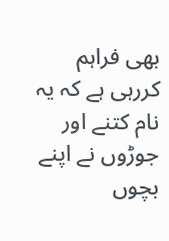بھی فراہم کررہی ہے کہ یہ نام کتنے اور جوڑوں نے اپنے بچوں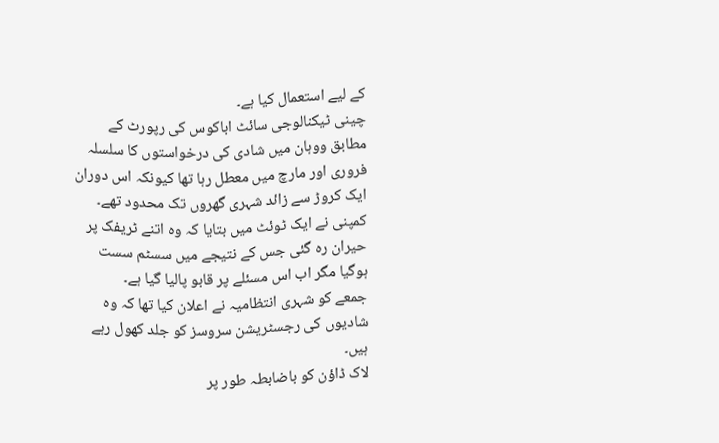کے لیے استعمال کیا ہے۔
چینی ٹیکنالوجی سائٹ اباکوس کی رپورٹ کے مطابق ووہان میں شادی کی درخواستوں کا سلسلہ فروری اور مارچ میں معطل رہا تھا کیونکہ اس دوران ایک کروڑ سے زائد شہری گھروں تک محدود تھے۔
کمپنی نے ایک ٹوئٹ میں بتایا کہ وہ اتنے ٹریفک پر حیران رہ گئی جس کے نتیجے میں سسٹم سست ہوگیا مگر اب اس مسئلے پر قابو پالیا گیا ہے۔
جمعے کو شہری انتظامیہ نے اعلان کیا تھا کہ وہ شادیوں کی رجسٹریشن سروسز کو جلد کھول رہے ہیں۔
لاک ڈاؤن کو باضابطہ طور پر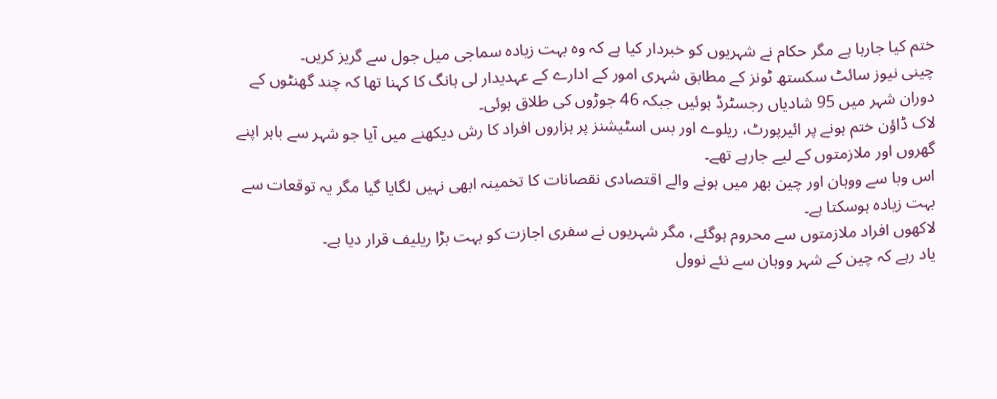ختم کیا جارہا ہے مگر حکام نے شہریوں کو خبردار کیا ہے کہ وہ بہت زیادہ سماجی میل جول سے گریز کریں۔
چینی نیوز سائٹ سکستھ ٹونز کے مطابق شہری امور کے ادارے کے عہدیدار لی ہانگ کا کہنا تھا کہ چند گھنٹوں کے دوران شہر میں 95 شادیاں رجسٹرڈ ہوئیں جبکہ 46 جوڑوں کی طلاق ہوئی۔
لاک ڈاؤن ختم ہونے پر ائیرپورٹ، ریلوے اور بس اسٹیشنز پر ہزاروں افراد کا رش دیکھنے میں آیا جو شہر سے باہر اپنے گھروں اور ملازمتوں کے لیے جارہے تھے۔
اس وبا سے ووہان اور چین بھر میں ہونے والے اقتصادی نقصانات کا تخمینہ ابھی نہیں لگایا گیا مگر یہ توقعات سے بہت زیادہ ہوسکتا ہے۔
لاکھوں افراد ملازمتوں سے محروم ہوگئے، مگر شہریوں نے سفری اجازت کو بہت بڑا ریلیف قرار دیا ہے۔
یاد رہے کہ چین کے شہر ووہان سے نئے نوول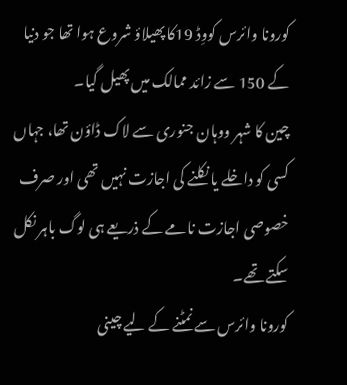کورونا وائرس کووِڈ 19کا پھیلاؤ شروع ہوا تھا جو دنیا کے 150 سے زائد ممالک میں پھیل گیا۔
چین کا شہر ووہان جنوری سے لاک ڈاؤن تھا، جہاں کسی کو داخلے یا نکلنے کی اجازت نہیں تھی اور صرف خصوصی اجازت نامے کے ذریعے ہی لوگ باہر نکل سکتے تھے۔
کورونا وائرس سے نمٹنے کے لیے چینی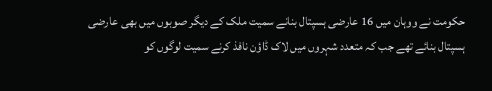حکومت نے ووہان میں 16 عارضی ہسپتال بنانے سمیت ملک کے دیگر صوبوں میں بھی عارضی ہسپتال بنائے تھے جب کہ متعدد شہروں میں لاک ڈاؤن نافذ کرنے سمیت لوگوں کو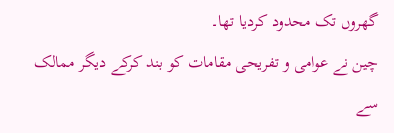گھروں تک محدود کردیا تھا۔
چین نے عوامی و تفریحی مقامات کو بند کرکے دیگر ممالک سے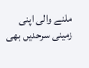ملنے والی اپنی زمینی سرحدیں بھی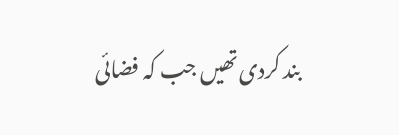بند کردی تھیں جب کہ فضائی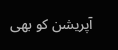آپریشن کو بھی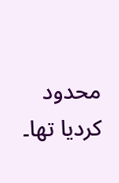محدود کردیا تھا۔